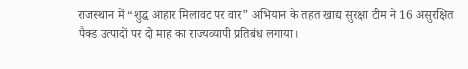राजस्थान में “शुद्ध आहार मिलावट पर वार” अभियान के तहत खाद्य सुरक्षा टीम ने 16 असुरक्षित पैक्ड उत्पादों पर दो माह का राज्यव्यापी प्रतिबंध लगाया।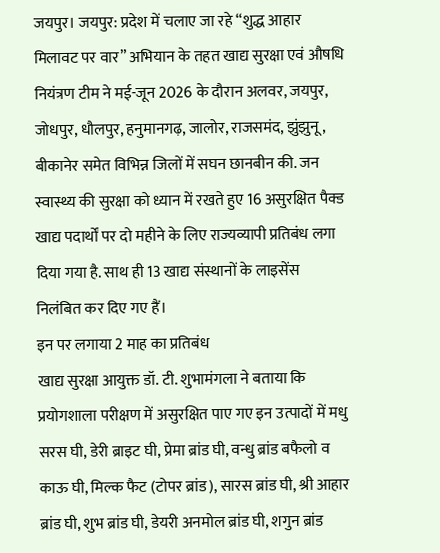जयपुर। जयपुर: प्रदेश में चलाए जा रहे “शुद्ध आहार मिलावट पर वार” अभियान के तहत खाद्य सुरक्षा एवं औषधि नियंत्रण टीम ने मई-जून 2026 के दौरान अलवर, जयपुर, जोधपुर, धौलपुर, हनुमानगढ़, जालोर, राजसमंद, झुंझुनू, बीकानेर समेत विभिन्न जिलों में सघन छानबीन की. जन स्वास्थ्य की सुरक्षा को ध्यान में रखते हुए 16 असुरक्षित पैक्ड खाद्य पदार्थों पर दो महीने के लिए राज्यव्यापी प्रतिबंध लगा दिया गया है. साथ ही 13 खाद्य संस्थानों के लाइसेंस निलंबित कर दिए गए हैं।
इन पर लगाया 2 माह का प्रतिबंध
खाद्य सुरक्षा आयुक्त डॉ. टी. शुभामंगला ने बताया कि प्रयोगशाला परीक्षण में असुरक्षित पाए गए इन उत्पादों में मधु सरस घी, डेरी ब्राइट घी, प्रेमा ब्रांड घी, वन्धु ब्रांड बफैलो व काऊ घी, मिल्क फैट (टोपर ब्रांड), सारस ब्रांड घी, श्री आहार ब्रांड घी, शुभ ब्रांड घी, डेयरी अनमोल ब्रांड घी, शगुन ब्रांड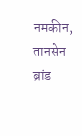नमकीन, तानसेन ब्रांड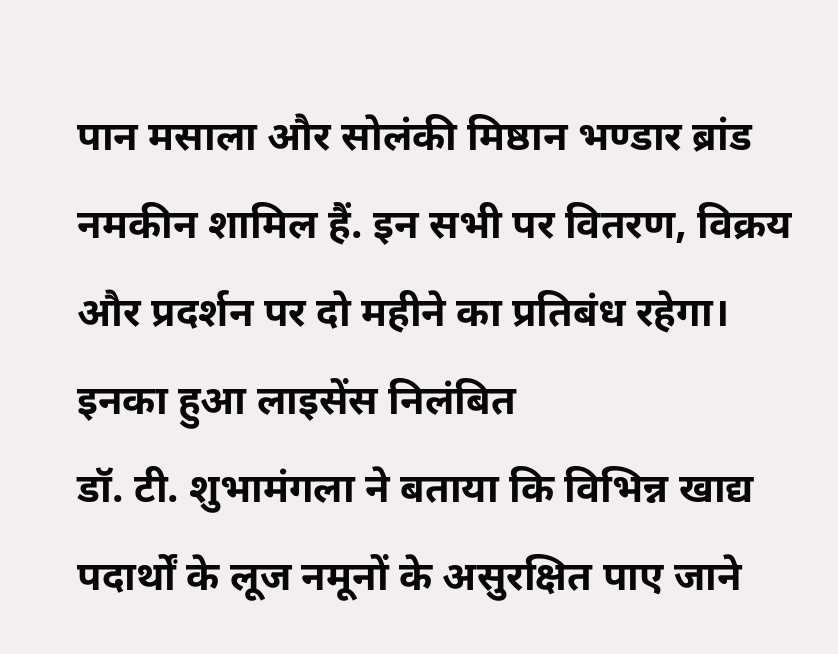पान मसाला और सोलंकी मिष्ठान भण्डार ब्रांड नमकीन शामिल हैं. इन सभी पर वितरण, विक्रय और प्रदर्शन पर दो महीने का प्रतिबंध रहेगा।
इनका हुआ लाइसेंस निलंबित
डॉ. टी. शुभामंगला ने बताया कि विभिन्न खाद्य पदार्थों के लूज नमूनों के असुरक्षित पाए जाने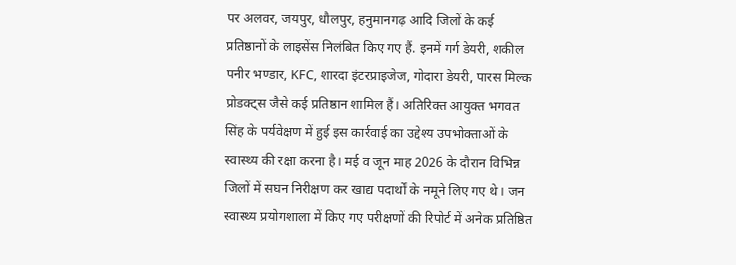पर अलवर, जयपुर, धौलपुर, हनुमानगढ़ आदि जिलों के कई प्रतिष्ठानों के लाइसेंस निलंबित किए गए हैं. इनमें गर्ग डेयरी, शकील पनीर भण्डार, KFC, शारदा इंटरप्राइजेज, गोदारा डेयरी, पारस मिल्क प्रोडक्ट्स जैसे कई प्रतिष्ठान शामिल हैं। अतिरिक्त आयुक्त भगवत सिंह के पर्यवेक्षण में हुई इस कार्रवाई का उद्देश्य उपभोक्ताओं के स्वास्थ्य की रक्षा करना है। मई व जून माह 2026 के दौरान विभिन्न जिलों में सघन निरीक्षण कर खाद्य पदार्थों के नमूने लिए गए थे। जन स्वास्थ्य प्रयोगशाला में किए गए परीक्षणों की रिपोर्ट में अनेक प्रतिष्ठित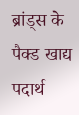ब्रांड्स के पैक्ड खाद्य पदार्थ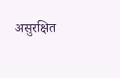असुरक्षित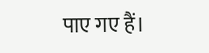पाए गए हैं।